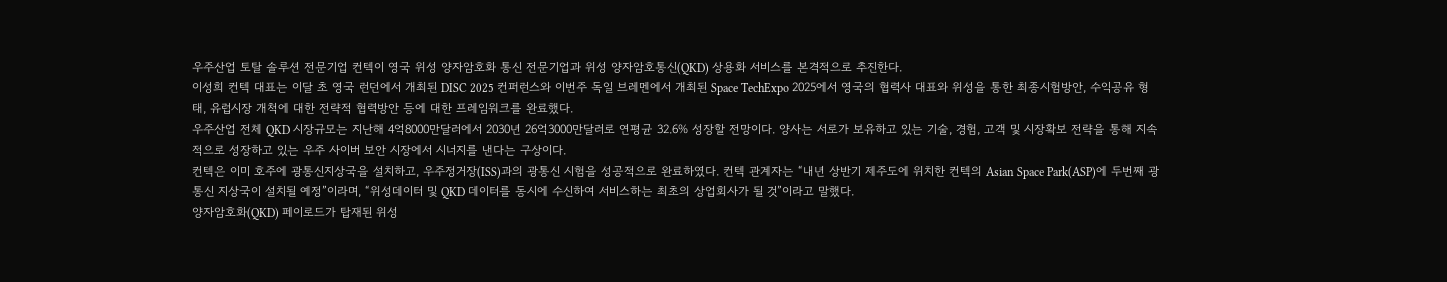우주산업 토탈 솔루션 전문기업 컨텍이 영국 위성 양자암호화 통신 전문기업과 위성 양자암호통신(QKD) 상용화 서비스를 본격적으로 추진한다.
이성희 컨텍 대표는 이달 초 영국 런던에서 개최된 DISC 2025 컨퍼런스와 이번주 독일 브레멘에서 개최된 Space TechExpo 2025에서 영국의 협력사 대표와 위성을 통한 최종시험방안, 수익공유 형태, 유럽시장 개척에 대한 전략적 협력방안 등에 대한 프레임워크를 완료했다.
우주산업 전체 QKD 시장규모는 지난해 4억8000만달러에서 2030년 26억3000만달러로 연평균 32.6% 성장할 전망이다. 양사는 서로가 보유하고 있는 기술, 경험, 고객 및 시장확보 전략을 통해 지속적으로 성장하고 있는 우주 사이버 보안 시장에서 시너지를 낸다는 구상이다.
컨텍은 이미 호주에 광통신지상국을 설치하고, 우주정거장(ISS)과의 광통신 시험을 성공적으로 완료하였다. 컨텍 관계자는 “내년 상반기 제주도에 위치한 컨텍의 Asian Space Park(ASP)에 두번째 광통신 지상국이 설치될 예정”이라며, “위성데이터 및 QKD 데이터를 동시에 수신하여 서비스하는 최초의 상업회사가 될 것”이라고 말했다.
양자암호화(QKD) 페이로드가 탑재된 위성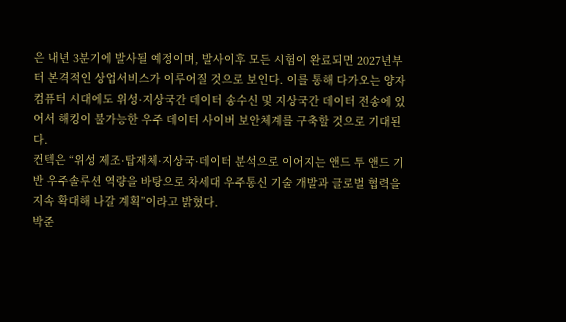은 내년 3분기에 발사될 예정이며, 발사이후 모든 시험이 완료되면 2027년부터 본격적인 상업서비스가 이루어질 것으로 보인다. 이를 통해 다가오는 양자컴퓨터 시대에도 위성·지상국간 데이터 송수신 및 지상국간 데이터 전송에 있어서 해킹이 불가능한 우주 데이터 사이버 보안체계를 구축할 것으로 기대된다.
컨텍은 “위성 제조·탑재체·지상국·데이터 분석으로 이어지는 앤드 투 앤드 기반 우주솔루션 역량을 바탕으로 차세대 우주통신 기술 개발과 글로벌 협력을 지속 확대해 나갈 계획”이라고 밝혔다.
박준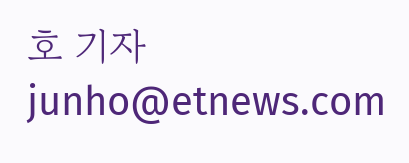호 기자 junho@etnews.com